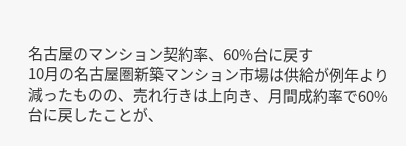名古屋のマンション契約率、60%台に戻す
10月の名古屋圏新築マンション市場は供給が例年より減ったものの、売れ行きは上向き、月間成約率で60%台に戻したことが、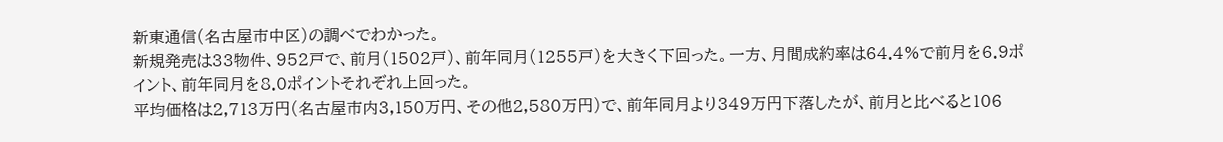新東通信(名古屋市中区)の調べでわかった。
新規発売は33物件、952戸で、前月(1502戸)、前年同月(1255戸)を大きく下回った。一方、月間成約率は64.4%で前月を6.9ポイント、前年同月を8.0ポイントそれぞれ上回った。
平均価格は2,713万円(名古屋市内3,150万円、その他2,580万円)で、前年同月より349万円下落したが、前月と比べると106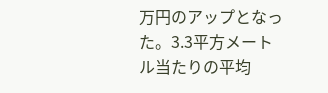万円のアップとなった。3.3平方メートル当たりの平均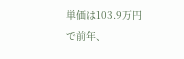単価は103.9万円で前年、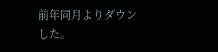前年同月よりダウンした。